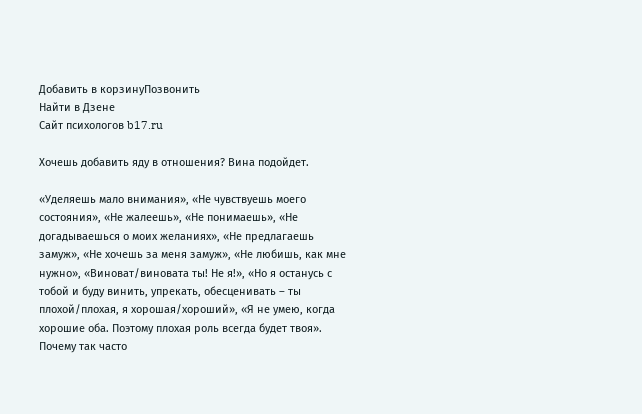Добавить в корзинуПозвонить
Найти в Дзене
Сайт психологов b17.ru

Хочешь добавить яду в отношения? Вина подойдет.

«Уделяешь мало внимания», «Не чувствуешь моего состояния», «Не жалеешь», «Не понимаешь», «Не догадываешься о моих желаниях», «Не предлагаешь замуж», «Не хочешь за меня замуж», «Не любишь, как мне нужно», «Виноват/виновата ты! Не я!», «Но я останусь с тобой и буду винить, упрекать, обесценивать – ты плохой/плохая, я хорошая/хороший», «Я не умею, когда хорошие оба. Поэтому плохая роль всегда будет твоя». Почему так часто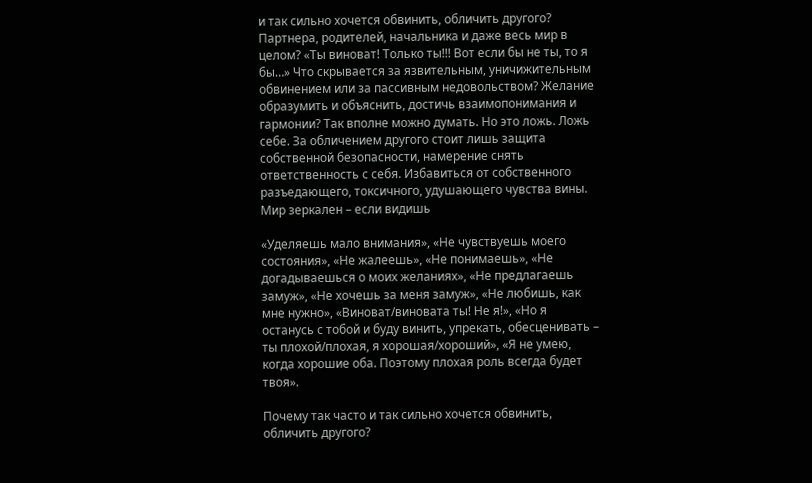и так сильно хочется обвинить, обличить другого? Партнера, родителей, начальника и даже весь мир в целом? «Ты виноват! Только ты!!! Вот если бы не ты, то я бы…» Что скрывается за язвительным, уничижительным обвинением или за пассивным недовольством? Желание образумить и объяснить, достичь взаимопонимания и гармонии? Так вполне можно думать. Но это ложь. Ложь себе. За обличением другого стоит лишь защита собственной безопасности, намерение снять ответственность с себя. Избавиться от собственного разъедающего, токсичного, удушающего чувства вины. Мир зеркален – если видишь

«Уделяешь мало внимания», «Не чувствуешь моего состояния», «Не жалеешь», «Не понимаешь», «Не догадываешься о моих желаниях», «Не предлагаешь замуж», «Не хочешь за меня замуж», «Не любишь, как мне нужно», «Виноват/виновата ты! Не я!», «Но я останусь с тобой и буду винить, упрекать, обесценивать – ты плохой/плохая, я хорошая/хороший», «Я не умею, когда хорошие оба. Поэтому плохая роль всегда будет твоя».

Почему так часто и так сильно хочется обвинить, обличить другого?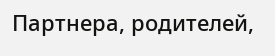Партнера, родителей,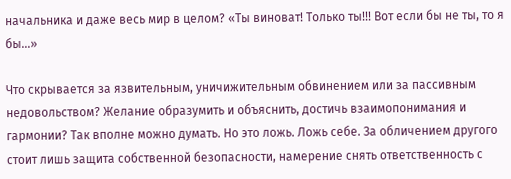начальника и даже весь мир в целом? «Ты виноват! Только ты!!! Вот если бы не ты, то я бы…»

Что скрывается за язвительным, уничижительным обвинением или за пассивным недовольством? Желание образумить и объяснить, достичь взаимопонимания и гармонии? Так вполне можно думать. Но это ложь. Ложь себе. За обличением другого стоит лишь защита собственной безопасности, намерение снять ответственность с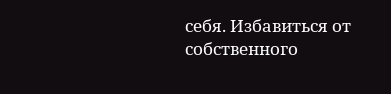себя. Избавиться от собственного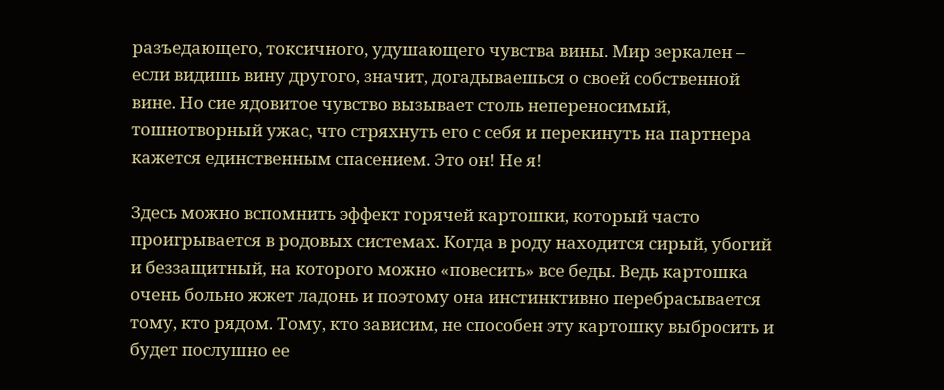разъедающего, токсичного, удушающего чувства вины. Мир зеркален – если видишь вину другого, значит, догадываешься о своей собственной вине. Но сие ядовитое чувство вызывает столь непереносимый, тошнотворный ужас, что стряхнуть его с себя и перекинуть на партнера кажется единственным спасением. Это он! Не я!

Здесь можно вспомнить эффект горячей картошки, который часто проигрывается в родовых системах. Когда в роду находится сирый, убогий и беззащитный, на которого можно «повесить» все беды. Ведь картошка очень больно жжет ладонь и поэтому она инстинктивно перебрасывается тому, кто рядом. Тому, кто зависим, не способен эту картошку выбросить и будет послушно ее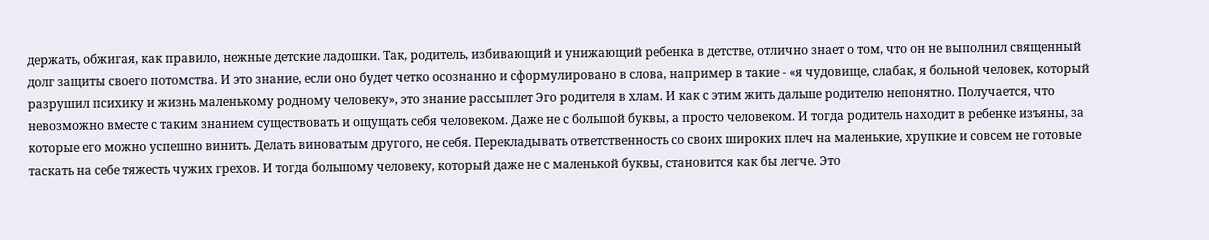держать, обжигая, как правило, нежные детские ладошки. Так, родитель, избивающий и унижающий ребенка в детстве, отлично знает о том, что он не выполнил священный долг защиты своего потомства. И это знание, если оно будет четко осознанно и сформулировано в слова, например в такие - «я чудовище, слабак, я больной человек, который разрушил психику и жизнь маленькому родному человеку», это знание рассыплет Эго родителя в хлам. И как с этим жить дальше родителю непонятно. Получается, что невозможно вместе с таким знанием существовать и ощущать себя человеком. Даже не с большой буквы, а просто человеком. И тогда родитель находит в ребенке изъяны, за которые его можно успешно винить. Делать виноватым другого, не себя. Перекладывать ответственность со своих широких плеч на маленькие, хрупкие и совсем не готовые таскать на себе тяжесть чужих грехов. И тогда большому человеку, который даже не с маленькой буквы, становится как бы легче. Это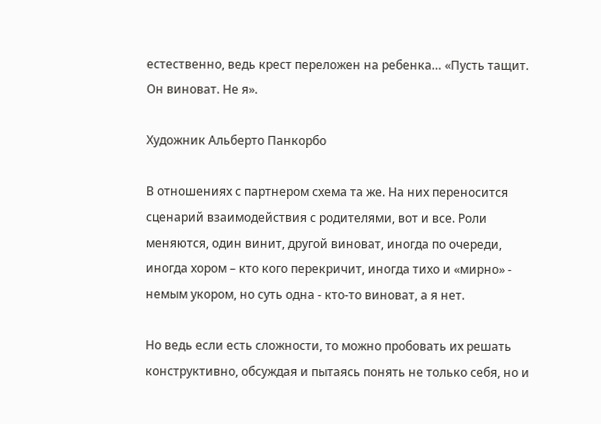естественно, ведь крест переложен на ребенка… «Пусть тащит. Он виноват. Не я».

Художник Альберто Панкорбо

В отношениях с партнером схема та же. На них переносится сценарий взаимодействия с родителями, вот и все. Роли меняются, один винит, другой виноват, иногда по очереди, иногда хором – кто кого перекричит, иногда тихо и «мирно» - немым укором, но суть одна - кто-то виноват, а я нет.

Но ведь если есть сложности, то можно пробовать их решать конструктивно, обсуждая и пытаясь понять не только себя, но и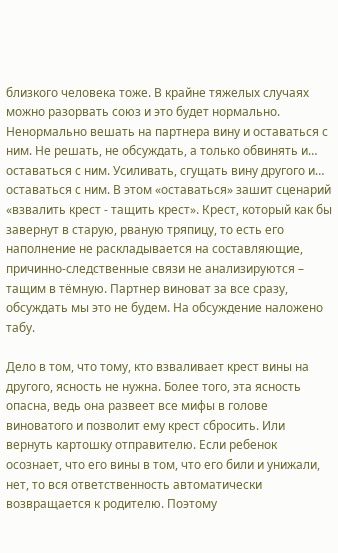близкого человека тоже. В крайне тяжелых случаях можно разорвать союз и это будет нормально. Ненормально вешать на партнера вину и оставаться с ним. Не решать, не обсуждать, а только обвинять и… оставаться с ним. Усиливать, сгущать вину другого и… оставаться с ним. В этом «оставаться» зашит сценарий «взвалить крест - тащить крест». Крест, который как бы завернут в старую, рваную тряпицу, то есть его наполнение не раскладывается на составляющие, причинно-следственные связи не анализируются – тащим в тёмную. Партнер виноват за все сразу, обсуждать мы это не будем. На обсуждение наложено табу.

Дело в том, что тому, кто взваливает крест вины на другого, ясность не нужна. Более того, эта ясность опасна, ведь она развеет все мифы в голове виноватого и позволит ему крест сбросить. Или вернуть картошку отправителю. Если ребенок осознает, что его вины в том, что его били и унижали, нет, то вся ответственность автоматически возвращается к родителю. Поэтому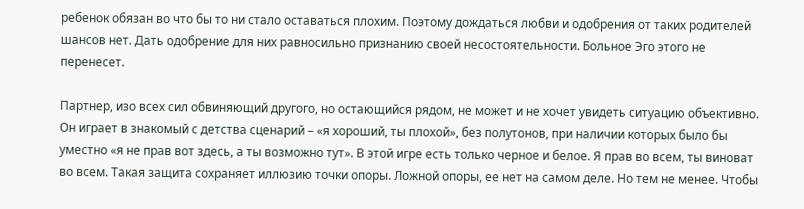ребенок обязан во что бы то ни стало оставаться плохим. Поэтому дождаться любви и одобрения от таких родителей шансов нет. Дать одобрение для них равносильно признанию своей несостоятельности. Больное Эго этого не перенесет.

Партнер, изо всех сил обвиняющий другого, но остающийся рядом, не может и не хочет увидеть ситуацию объективно. Он играет в знакомый с детства сценарий – «я хороший, ты плохой», без полутонов, при наличии которых было бы уместно «я не прав вот здесь, а ты возможно тут». В этой игре есть только черное и белое. Я прав во всем, ты виноват во всем. Такая защита сохраняет иллюзию точки опоры. Ложной опоры, ее нет на самом деле. Но тем не менее. Чтобы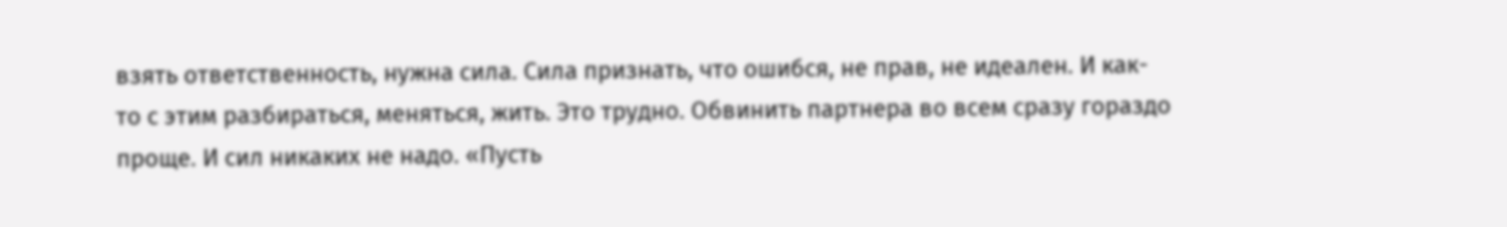взять ответственность, нужна сила. Сила признать, что ошибся, не прав, не идеален. И как-то с этим разбираться, меняться, жить. Это трудно. Обвинить партнера во всем сразу гораздо проще. И сил никаких не надо. «Пусть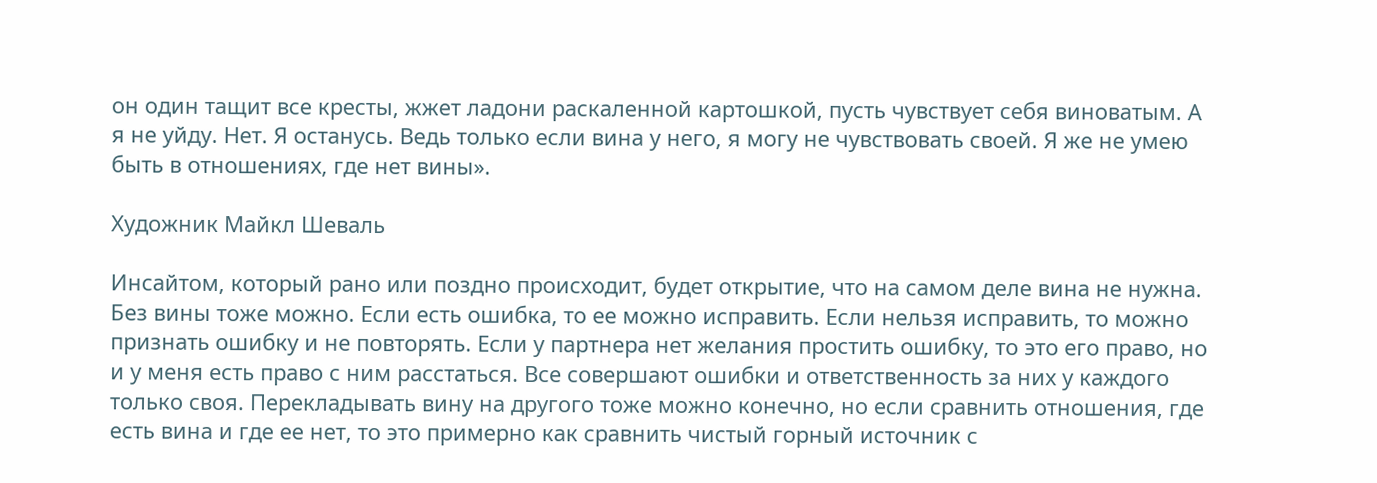он один тащит все кресты, жжет ладони раскаленной картошкой, пусть чувствует себя виноватым. А я не уйду. Нет. Я останусь. Ведь только если вина у него, я могу не чувствовать своей. Я же не умею быть в отношениях, где нет вины».

Художник Майкл Шеваль

Инсайтом, который рано или поздно происходит, будет открытие, что на самом деле вина не нужна. Без вины тоже можно. Если есть ошибка, то ее можно исправить. Если нельзя исправить, то можно признать ошибку и не повторять. Если у партнера нет желания простить ошибку, то это его право, но и у меня есть право с ним расстаться. Все совершают ошибки и ответственность за них у каждого только своя. Перекладывать вину на другого тоже можно конечно, но если сравнить отношения, где есть вина и где ее нет, то это примерно как сравнить чистый горный источник с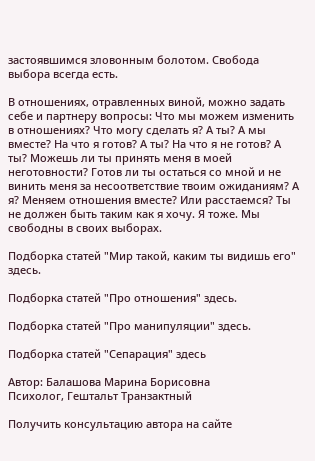застоявшимся зловонным болотом. Свобода выбора всегда есть.

В отношениях, отравленных виной, можно задать себе и партнеру вопросы: Что мы можем изменить в отношениях? Что могу сделать я? А ты? А мы вместе? На что я готов? А ты? На что я не готов? А ты? Можешь ли ты принять меня в моей неготовности? Готов ли ты остаться со мной и не винить меня за несоответствие твоим ожиданиям? А я? Меняем отношения вместе? Или расстаемся? Ты не должен быть таким как я хочу. Я тоже. Мы свободны в своих выборах.

Подборка статей "Мир такой, каким ты видишь его" здесь.

Подборка статей "Про отношения" здесь.

Подборка статей "Про манипуляции" здесь.

Подборка статей "Сепарация" здесь

Автор: Балашова Марина Борисовна
Психолог, Гештальт Транзактный

Получить консультацию автора на сайте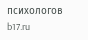психологов b17.ru